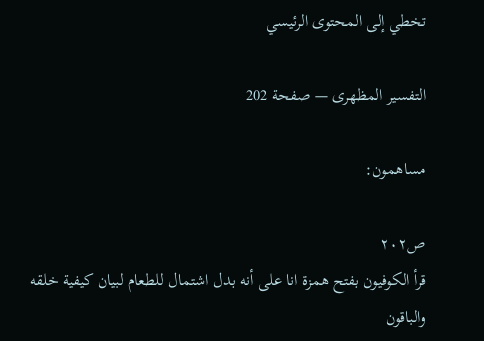تخطي إلى المحتوى الرئيسي

التفسير المظهرى — صفحة 202

مساهمون:

ص٢٠٢
قرأ الكوفيون بفتح همزة انا على أنه بدل اشتمال للطعام لبيان كيفية خلقه والباقون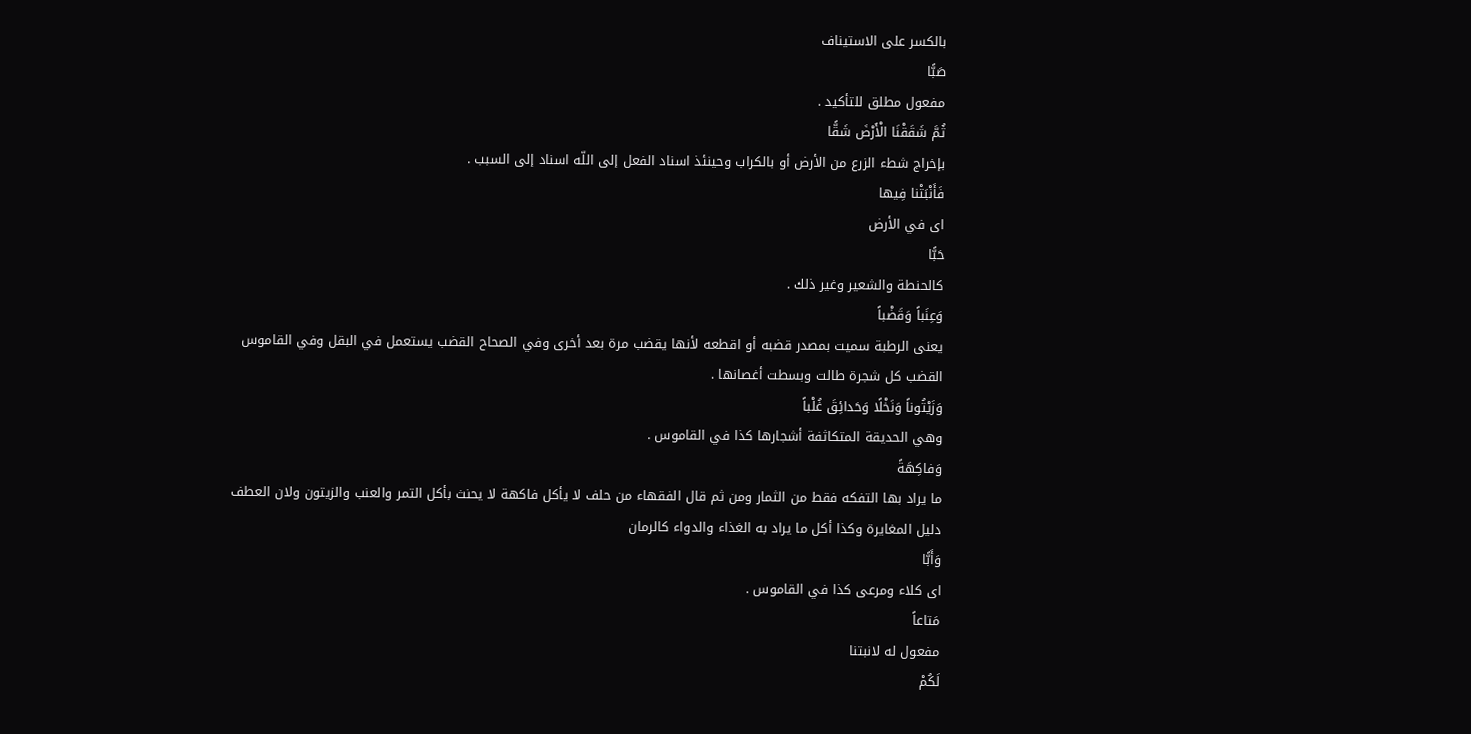بالكسر على الاستيناف
صَبًّا
مفعول مطلق للتأكيد .
ثُمَّ شَقَقْنَا الْأَرْضَ شَقًّا
بإخراج شطء الزرع من الأرض أو بالكراب وحينئذ اسناد الفعل إلى اللّه اسناد إلى السبب .
فَأَنْبَتْنا فِيها
اى في الأرض
حَبًّا
كالحنطة والشعير وغير ذلك .
وَعِنَباً وَقَضْباً
يعنى الرطبة سميت بمصدر قضبه أو اقطعه لأنها يقضب مرة بعد أخرى وفي الصحاح القضب يستعمل في البقل وفي القاموس القضب كل شجرة طالت وبسطت أغصانها .
وَزَيْتُوناً وَنَخْلًا وَحَدائِقَ غُلْباً
وهي الحديقة المتكاثفة أشجارها كذا في القاموس .
وَفاكِهَةً
ما يراد بها التفكه فقط من الثمار ومن ثم قال الفقهاء من حلف لا يأكل فاكهة لا يحنث بأكل التمر والعنب والزيتون ولان العطف دليل المغايرة وكذا أكل ما يراد به الغذاء والدواء كالرمان
وَأَبًّا
اى كلاء ومرعى كذا في القاموس .
مَتاعاً
مفعول له لانبتنا
لَكُمْ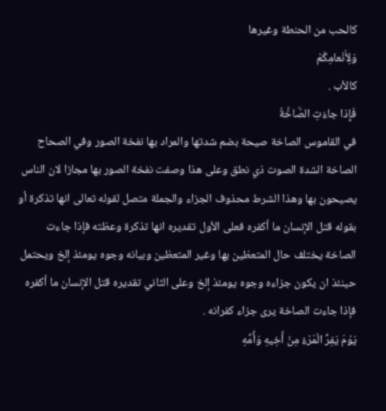كالحب من الحنطة وغيرها
وَلِأَنْعامِكُمْ
كالأب .
فَإِذا جاءَتِ الصَّاخَّةُ
في القاموس الصاخة صيحة بضم شدتها والمراد بها نفخة الصور وفي الصحاح الصاخة الشدة الصوت ذي نطق وعلى هذا وصفت نفخة الصور بها مجازا لان الناس يصيحون بها وهذا الشرط محذوف الجزاء والجملة متصل لقوله تعالى انها تذكرة أو بقوله قتل الإنسان ما أكفره فعلى الأول تقديره انها تذكرة وعظته فإذا جاءت الصاخة يختلف حال المتعظين بها وغير المتعظين وبيانه وجوه يومئذ إلخ ويحتمل حينئذ ان يكون جزاءه وجوه يومئذ إلخ وعلى الثاني تقديره قتل الإنسان ما أكفره فإذا جاءت الصاخة يرى جزاء كفرانه .
يَوْمَ يَفِرُّ الْمَرْءُ مِنْ أَخِيهِ وَأُمِّهِ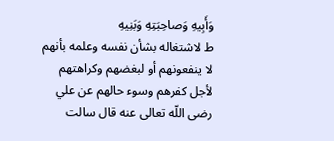وَأَبِيهِ وَصاحِبَتِهِ وَبَنِيهِ
ط لاشتغاله بشأن نفسه وعلمه بأنهم لا ينفعونهم أو لبغضهم وكراهتهم لأجل كفرهم وسوء حالهم عن علي رضى اللّه تعالى عنه قال سالت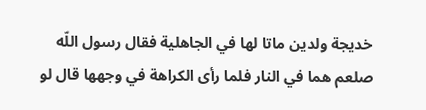خديجة ولدين ماتا لها في الجاهلية فقال رسول اللّه صلعم هما في النار فلما رأى الكراهة في وجهها قال لو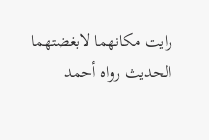رايت مكانهما لابغضتهما الحديث رواه أحمد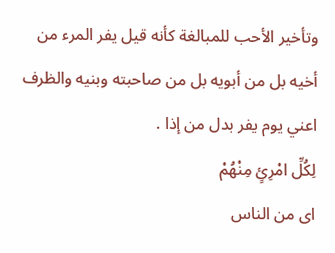وتأخير الأحب للمبالغة كأنه قيل يفر المرء من أخيه بل من أبويه بل من صاحبته وبنيه والظرف اعني يوم يفر بدل من إذا .
لِكُلِّ امْرِئٍ مِنْهُمْ
اى من الناس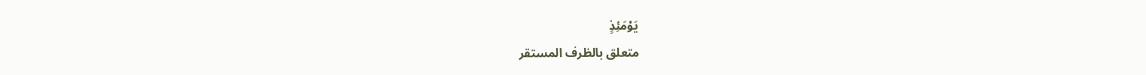يَوْمَئِذٍ
متعلق بالظرف المستقر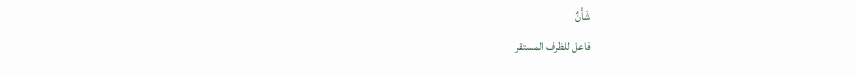شَأْنٌ
فاعل للظرف المستقر